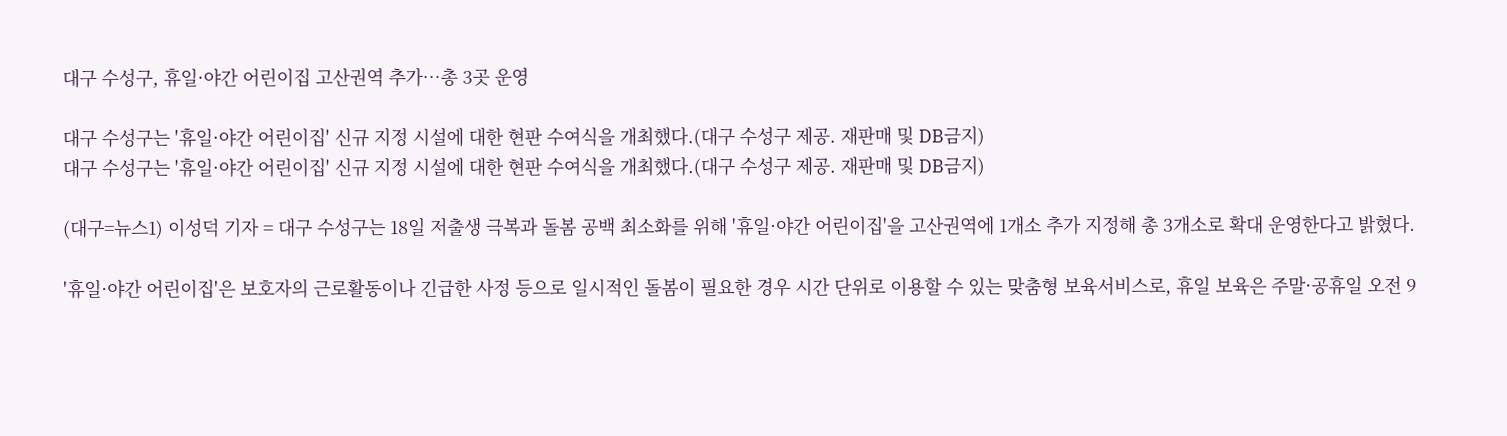대구 수성구, 휴일·야간 어린이집 고산권역 추가…총 3곳 운영

대구 수성구는 '휴일·야간 어린이집' 신규 지정 시설에 대한 현판 수여식을 개최했다.(대구 수성구 제공. 재판매 및 DB금지)
대구 수성구는 '휴일·야간 어린이집' 신규 지정 시설에 대한 현판 수여식을 개최했다.(대구 수성구 제공. 재판매 및 DB금지)

(대구=뉴스1) 이성덕 기자 = 대구 수성구는 18일 저출생 극복과 돌봄 공백 최소화를 위해 '휴일·야간 어린이집'을 고산권역에 1개소 추가 지정해 총 3개소로 확대 운영한다고 밝혔다.

'휴일·야간 어린이집'은 보호자의 근로활동이나 긴급한 사정 등으로 일시적인 돌봄이 필요한 경우 시간 단위로 이용할 수 있는 맞춤형 보육서비스로, 휴일 보육은 주말·공휴일 오전 9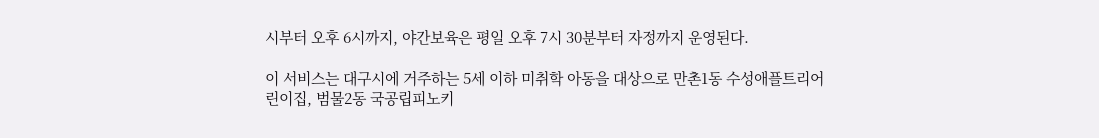시부터 오후 6시까지, 야간보육은 평일 오후 7시 30분부터 자정까지 운영된다.

이 서비스는 대구시에 거주하는 5세 이하 미취학 아동을 대상으로 만촌1동 수성애플트리어린이집, 범물2동 국공립피노키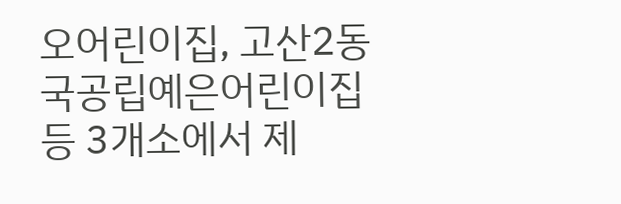오어린이집, 고산2동 국공립예은어린이집 등 3개소에서 제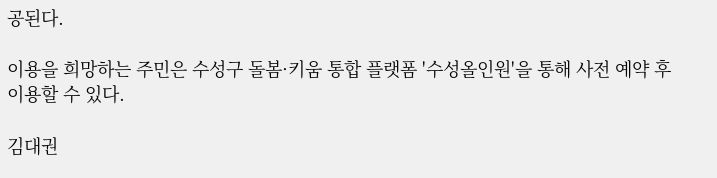공된다.

이용을 희망하는 주민은 수성구 돌봄·키움 통합 플랫폼 '수성올인원'을 통해 사전 예약 후 이용할 수 있다.

김대권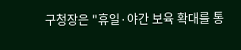구청장은 "휴일·야간 보육 확대를 통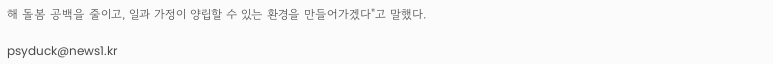해 돌봄 공백을 줄이고, 일과 가정이 양립할 수 있는 환경을 만들어가겠다"고 말했다.

psyduck@news1.kr